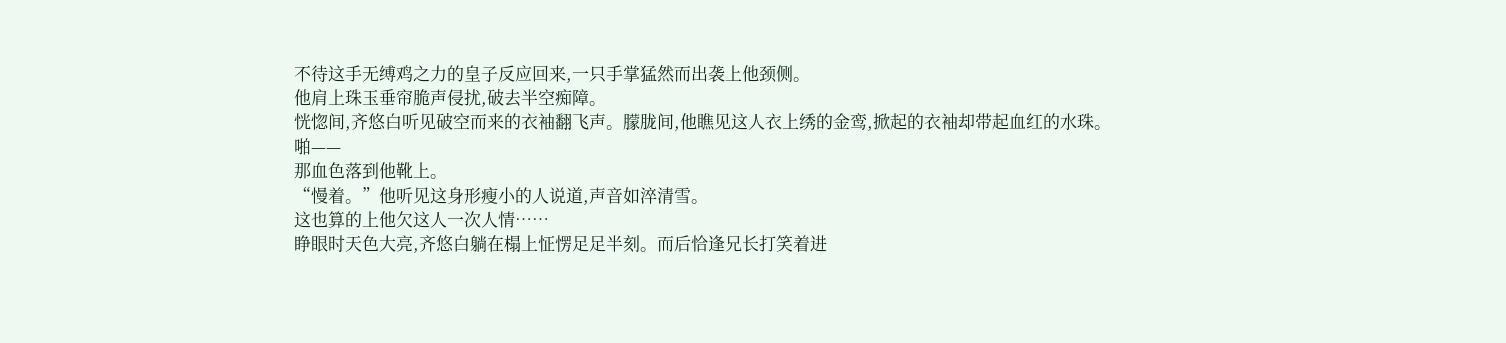不待这手无缚鸡之力的皇子反应回来,一只手掌猛然而出袭上他颈侧。
他肩上珠玉垂帘脆声侵扰,破去半空痴障。
恍惚间,齐悠白听见破空而来的衣袖翻飞声。朦胧间,他瞧见这人衣上绣的金鸾,掀起的衣袖却带起血红的水珠。
啪——
那血色落到他靴上。
“慢着。”他听见这身形瘦小的人说道,声音如淬清雪。
这也算的上他欠这人一次人情……
睁眼时天色大亮,齐悠白躺在榻上怔愣足足半刻。而后恰逢兄长打笑着进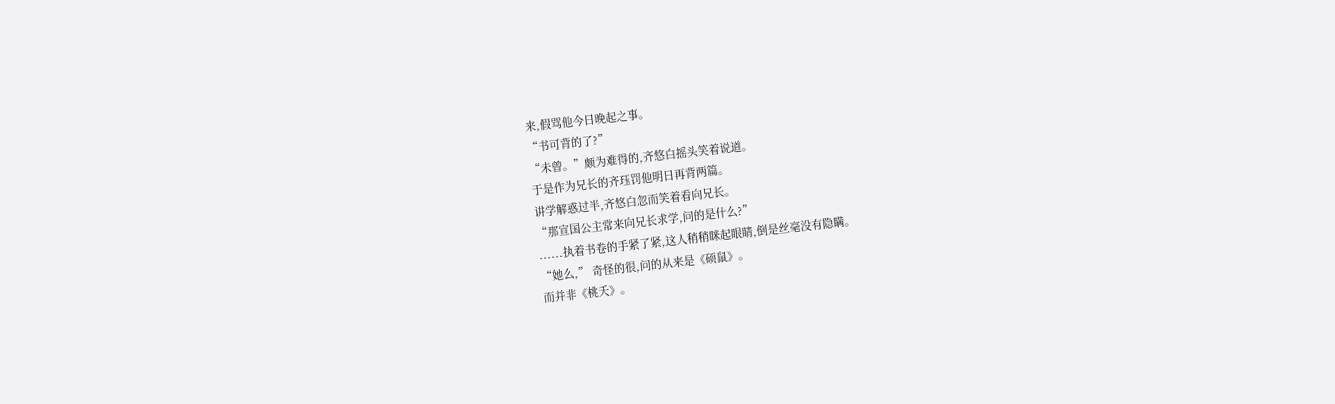来,假骂他今日晚起之事。
“书可背的了?”
“未曾。”颇为难得的,齐悠白摇头笑着说道。
于是作为兄长的齐珏罚他明日再背两篇。
讲学解惑过半,齐悠白忽而笑着看向兄长。
“那宣国公主常来向兄长求学,问的是什么?”
......执着书卷的手紧了紧,这人稍稍眯起眼睛,倒是丝毫没有隐瞒。
“她么,” 奇怪的很,问的从来是《硕鼠》。
而并非《桃夭》。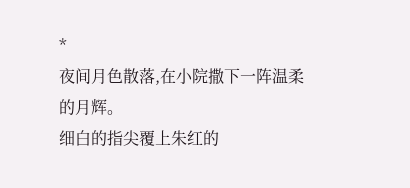*
夜间月色散落,在小院撒下一阵温柔的月辉。
细白的指尖覆上朱红的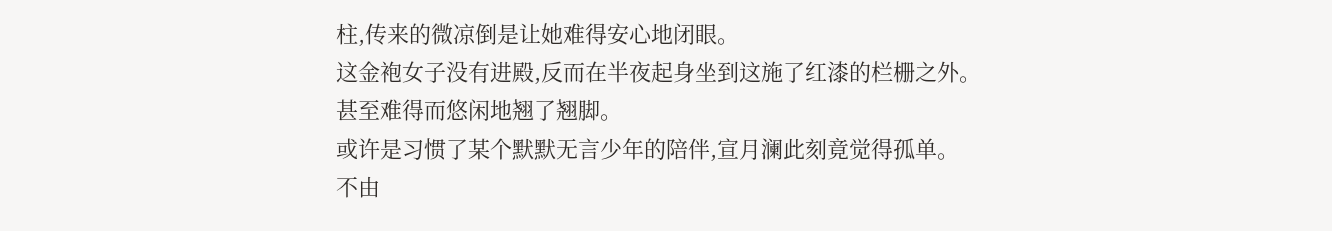柱,传来的微凉倒是让她难得安心地闭眼。
这金袍女子没有进殿,反而在半夜起身坐到这施了红漆的栏栅之外。
甚至难得而悠闲地翘了翘脚。
或许是习惯了某个默默无言少年的陪伴,宣月澜此刻竟觉得孤单。
不由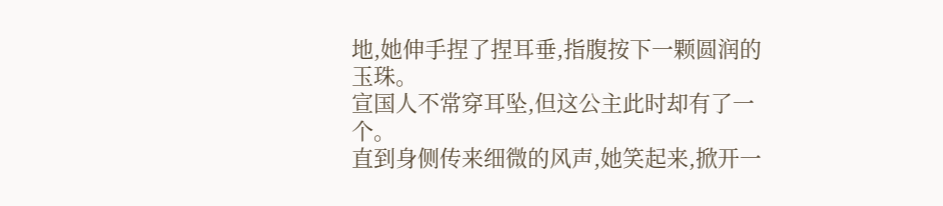地,她伸手捏了捏耳垂,指腹按下一颗圆润的玉珠。
宣国人不常穿耳坠,但这公主此时却有了一个。
直到身侧传来细微的风声,她笑起来,掀开一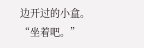边开过的小盒。
“坐着吧。”